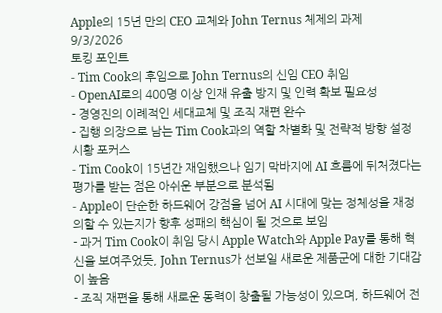Apple의 15년 만의 CEO 교체와 John Ternus 체제의 과제
9/3/2026
토킹 포인트
- Tim Cook의 후임으로 John Ternus의 신임 CEO 취임
- OpenAI로의 400명 이상 인재 유출 방지 및 인력 확보 필요성
- 경영진의 이례적인 세대교체 및 조직 재편 완수
- 집행 의장으로 남는 Tim Cook과의 역할 차별화 및 전략적 방향 설정
시황 포커스
- Tim Cook이 15년간 재임했으나 임기 막바지에 AI 흐름에 뒤처졌다는 평가를 받는 점은 아쉬운 부분으로 분석됨
- Apple이 단순한 하드웨어 강점을 넘어 AI 시대에 맞는 정체성을 재정의할 수 있는지가 향후 성패의 핵심이 될 것으로 보임
- 과거 Tim Cook이 취임 당시 Apple Watch와 Apple Pay를 통해 혁신을 보여주었듯, John Ternus가 선보일 새로운 제품군에 대한 기대감이 높음
- 조직 재편을 통해 새로운 동력이 창출될 가능성이 있으며, 하드웨어 전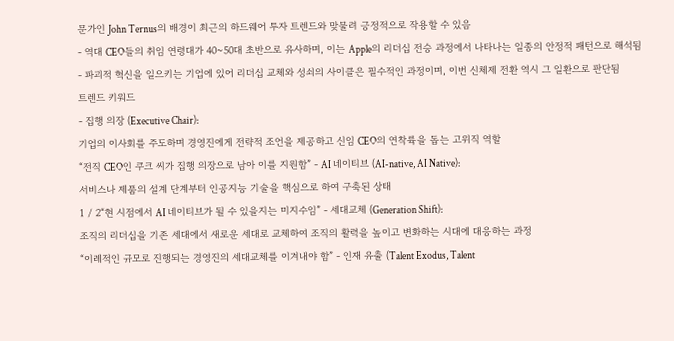문가인 John Ternus의 배경이 최근의 하드웨어 투자 트렌드와 맞물려 긍정적으로 작용할 수 있음
- 역대 CEO들의 취임 연령대가 40~50대 초반으로 유사하며, 이는 Apple의 리더십 전승 과정에서 나타나는 일종의 안정적 패턴으로 해석됨
- 파괴적 혁신을 일으키는 기업에 있어 리더십 교체와 성쇠의 사이클은 필수적인 과정이며, 이번 신체제 전환 역시 그 일환으로 판단됨
트렌드 키워드
- 집행 의장 (Executive Chair):
기업의 이사회를 주도하며 경영진에게 전략적 조언을 제공하고 신임 CEO의 연착륙을 돕는 고위직 역할
“전직 CEO인 쿠크 씨가 집행 의장으로 남아 이를 지원함” - AI 네이티브 (AI-native, AI Native):
서비스나 제품의 설계 단계부터 인공지능 기술을 핵심으로 하여 구축된 상태
1 / 2“현 시점에서 AI 네이티브가 될 수 있을지는 미지수임” - 세대교체 (Generation Shift):
조직의 리더십을 기존 세대에서 새로운 세대로 교체하여 조직의 활력을 높이고 변화하는 시대에 대응하는 과정
“이례적인 규모로 진행되는 경영진의 세대교체를 이겨내야 함” - 인재 유출 (Talent Exodus, Talent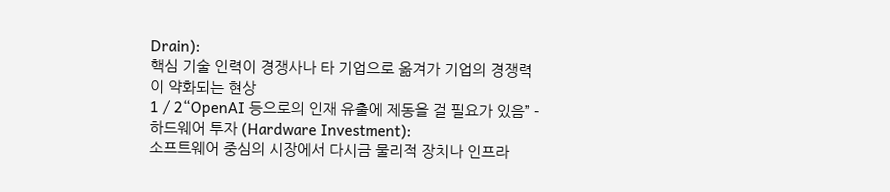Drain):
핵심 기술 인력이 경쟁사나 타 기업으로 옮겨가 기업의 경쟁력이 약화되는 현상
1 / 2“OpenAI 등으로의 인재 유출에 제동을 걸 필요가 있음” - 하드웨어 투자 (Hardware Investment):
소프트웨어 중심의 시장에서 다시금 물리적 장치나 인프라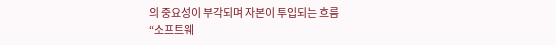의 중요성이 부각되며 자본이 투입되는 흐름
“소프트웨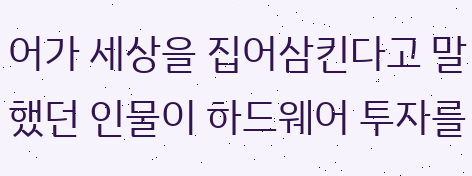어가 세상을 집어삼킨다고 말했던 인물이 하드웨어 투자를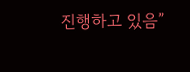진행하고 있음”